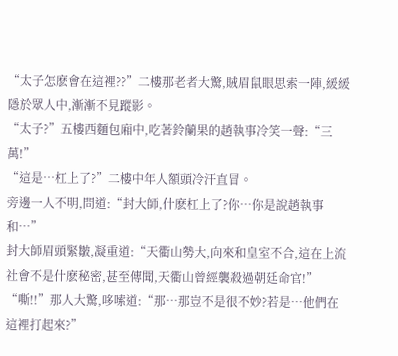“太子怎麽會在這裡??”二樓那老者大驚,賊眉鼠眼思索一陣,緩緩隱於眾人中,漸漸不見蹤影。
“太子?”五樓西麵包廂中,吃著鈴蘭果的趙執事冷笑一聲:“三萬!”
“這是…杠上了?”二樓中年人額頭冷汗直冒。
旁邊一人不明,問道:“封大師,什麽杠上了?你…你是說趙執事和…”
封大師眉頭緊皺,凝重道:“天衢山勢大,向來和皇室不合,這在上流社會不是什麽秘密,甚至傳聞,天衢山曾經襲殺過朝廷命官!”
“嘶!!”那人大驚,哆嗦道:“那…那豈不是很不妙?若是…他們在這裡打起來?”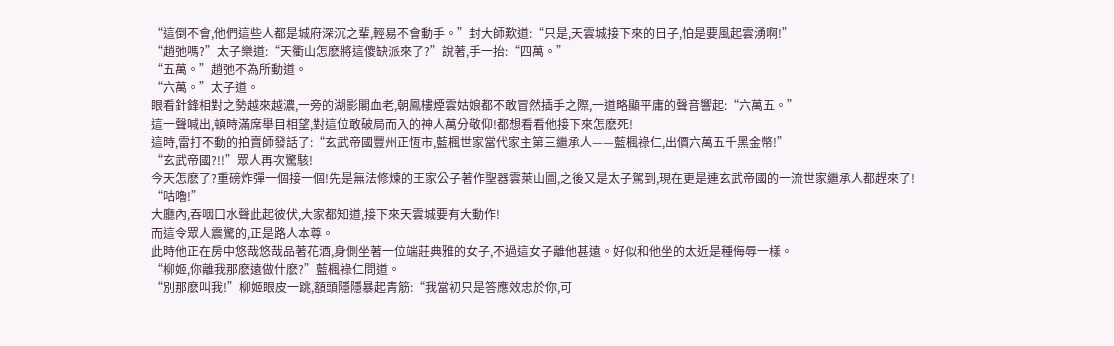“這倒不會,他們這些人都是城府深沉之輩,輕易不會動手。”封大師歎道:“只是,天雲城接下來的日子,怕是要風起雲湧啊!”
“趙弛嗎?”太子樂道:“天衢山怎麽將這傻缺派來了?”說著,手一抬:“四萬。”
“五萬。”趙弛不為所動道。
“六萬。”太子道。
眼看針鋒相對之勢越來越濃,一旁的湖影閣血老,朝鳳樓煙雲姑娘都不敢冒然插手之際,一道略顯平庸的聲音響起:“六萬五。”
這一聲喊出,頓時滿席舉目相望,對這位敢破局而入的神人萬分敬仰!都想看看他接下來怎麽死!
這時,雷打不動的拍賣師發話了:“玄武帝國豐州正恆市,藍楓世家當代家主第三繼承人——藍楓祿仁,出價六萬五千黑金幣!”
“玄武帝國?!!”眾人再次驚駭!
今天怎麽了?重磅炸彈一個接一個!先是無法修煉的王家公子著作聖器雲萊山圖,之後又是太子駕到,現在更是連玄武帝國的一流世家繼承人都趕來了!
“咕嚕!”
大廳內,吞咽口水聲此起彼伏,大家都知道,接下來天雲城要有大動作!
而這令眾人震驚的,正是路人本尊。
此時他正在房中悠哉悠哉品著花酒,身側坐著一位端莊典雅的女子,不過這女子離他甚遠。好似和他坐的太近是種侮辱一樣。
“柳姬,你離我那麽遠做什麽?”藍楓祿仁問道。
“別那麽叫我!”柳姬眼皮一跳,額頭隱隱暴起青筋:“我當初只是答應效忠於你,可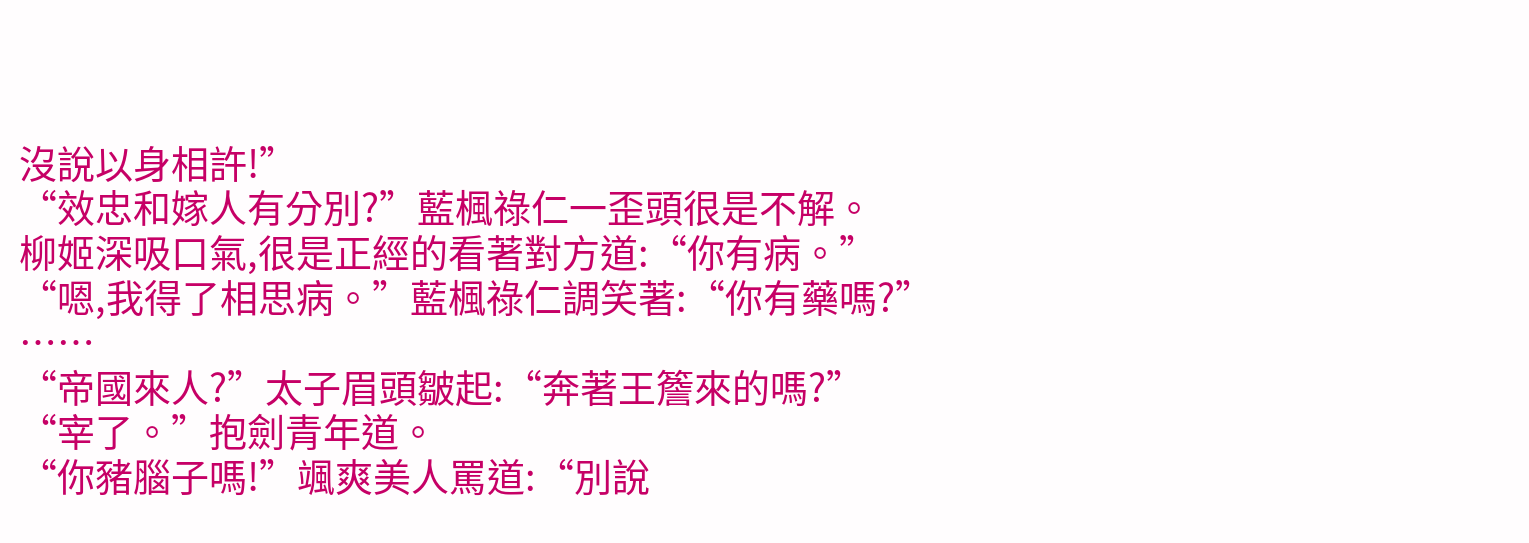沒說以身相許!”
“效忠和嫁人有分別?”藍楓祿仁一歪頭很是不解。
柳姬深吸口氣,很是正經的看著對方道:“你有病。”
“嗯,我得了相思病。”藍楓祿仁調笑著:“你有藥嗎?”
……
“帝國來人?”太子眉頭皺起:“奔著王簷來的嗎?”
“宰了。”抱劍青年道。
“你豬腦子嗎!”颯爽美人罵道:“別說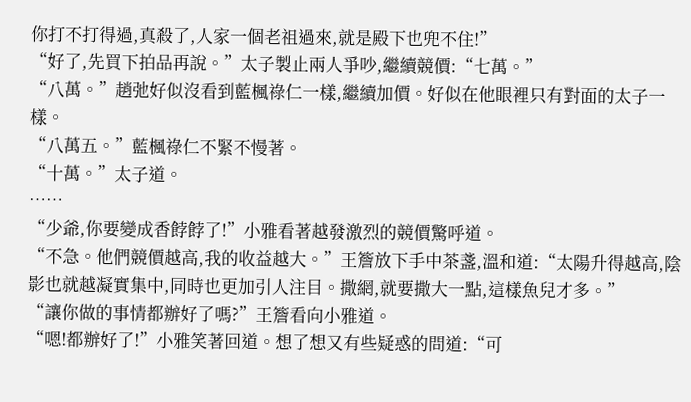你打不打得過,真殺了,人家一個老祖過來,就是殿下也兜不住!”
“好了,先買下拍品再說。”太子製止兩人爭吵,繼續競價:“七萬。”
“八萬。”趙弛好似沒看到藍楓祿仁一樣,繼續加價。好似在他眼裡只有對面的太子一樣。
“八萬五。”藍楓祿仁不緊不慢著。
“十萬。”太子道。
……
“少爺,你要變成香餑餑了!”小雅看著越發激烈的競價驚呼道。
“不急。他們競價越高,我的收益越大。”王簷放下手中茶盞,溫和道:“太陽升得越高,陰影也就越凝實集中,同時也更加引人注目。撒網,就要撒大一點,這樣魚兒才多。”
“讓你做的事情都辦好了嗎?”王簷看向小雅道。
“嗯!都辦好了!”小雅笑著回道。想了想又有些疑惑的問道:“可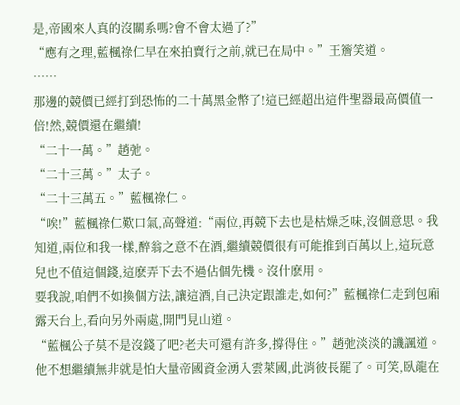是,帝國來人真的沒關系嗎?會不會太過了?”
“應有之理,藍楓祿仁早在來拍賣行之前,就已在局中。”王簷笑道。
……
那邊的競價已經打到恐怖的二十萬黑金幣了!這已經超出這件聖器最高價值一倍!然,競價還在繼續!
“二十一萬。”趙弛。
“二十三萬。”太子。
“二十三萬五。”藍楓祿仁。
“唉!”藍楓祿仁歎口氣,高聲道:“兩位,再競下去也是枯燥乏味,沒個意思。我知道,兩位和我一樣,醉翁之意不在酒,繼續競價很有可能推到百萬以上,這玩意兒也不值這個錢,這麽弄下去不過佔個先機。沒什麽用。
要我說,咱們不如換個方法,讓這酒,自己決定跟誰走,如何?”藍楓祿仁走到包廂露天台上,看向另外兩處,開門見山道。
“藍楓公子莫不是沒錢了吧?老夫可還有許多,撐得住。”趙弛淡淡的譏諷道。他不想繼續無非就是怕大量帝國資金湧入雲萊國,此消彼長罷了。可笑,臥龍在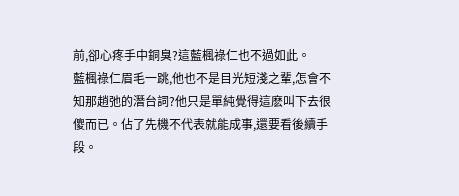前,卻心疼手中銅臭?這藍楓祿仁也不過如此。
藍楓祿仁眉毛一跳,他也不是目光短淺之輩,怎會不知那趙弛的潛台詞?他只是單純覺得這麽叫下去很傻而已。佔了先機不代表就能成事,還要看後續手段。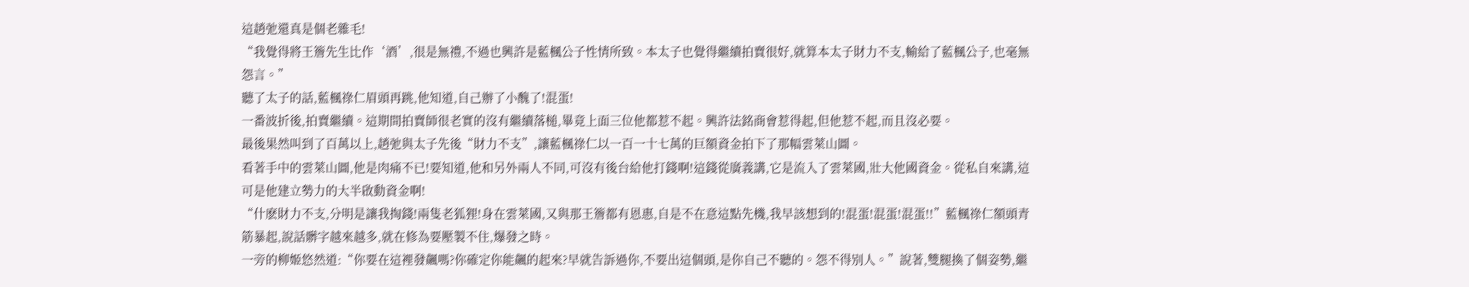這趙弛還真是個老雜毛!
“我覺得將王簷先生比作‘酒’,很是無禮,不過也興許是藍楓公子性情所致。本太子也覺得繼續拍賣很好,就算本太子財力不支,輸給了藍楓公子,也毫無怨言。”
聽了太子的話,藍楓祿仁眉頭再跳,他知道,自己辦了小醜了!混蛋!
一番波折後,拍賣繼續。這期間拍賣師很老實的沒有繼續落槌,畢竟上面三位他都惹不起。興許法銘商會惹得起,但他惹不起,而且沒必要。
最後果然叫到了百萬以上,趙弛與太子先後“財力不支”,讓藍楓祿仁以一百一十七萬的巨額資金拍下了那幅雲萊山圖。
看著手中的雲萊山圖,他是肉痛不已!要知道,他和另外兩人不同,可沒有後台給他打錢啊!這錢從廣義講,它是流入了雲萊國,壯大他國資金。從私自來講,這可是他建立勢力的大半啟動資金啊!
“什麽財力不支,分明是讓我掏錢!兩隻老狐狸!身在雲萊國,又與那王簷都有恩惠,自是不在意這點先機,我早該想到的!混蛋!混蛋!混蛋!!”藍楓祿仁額頭青筋暴起,說話髒字越來越多,就在修為要壓製不住,爆發之時。
一旁的柳姬悠然道:“你要在這裡發飆嗎?你確定你能飆的起來?早就告訴過你,不要出這個頭,是你自己不聽的。怨不得別人。”說著,雙腿換了個姿勢,繼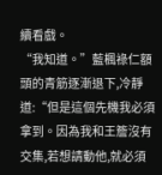續看戲。
“我知道。”藍楓祿仁額頭的青筋逐漸退下,冷靜道:“但是這個先機我必須拿到。因為我和王簷沒有交集,若想請動他,就必須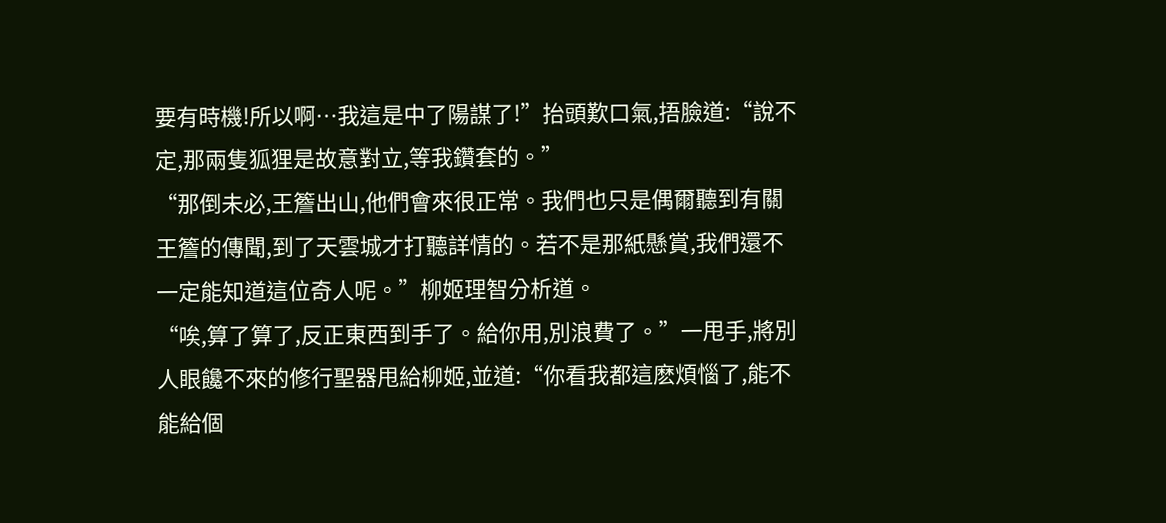要有時機!所以啊…我這是中了陽謀了!”抬頭歎口氣,捂臉道:“說不定,那兩隻狐狸是故意對立,等我鑽套的。”
“那倒未必,王簷出山,他們會來很正常。我們也只是偶爾聽到有關王簷的傳聞,到了天雲城才打聽詳情的。若不是那紙懸賞,我們還不一定能知道這位奇人呢。”柳姬理智分析道。
“唉,算了算了,反正東西到手了。給你用,別浪費了。”一甩手,將別人眼饞不來的修行聖器甩給柳姬,並道:“你看我都這麽煩惱了,能不能給個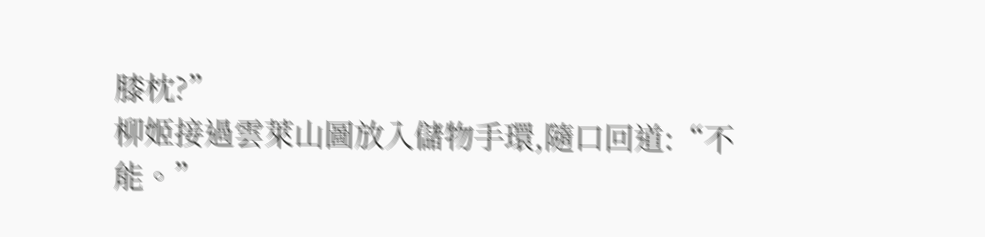膝枕?”
柳姬接過雲萊山圖放入儲物手環,隨口回道:“不能。”